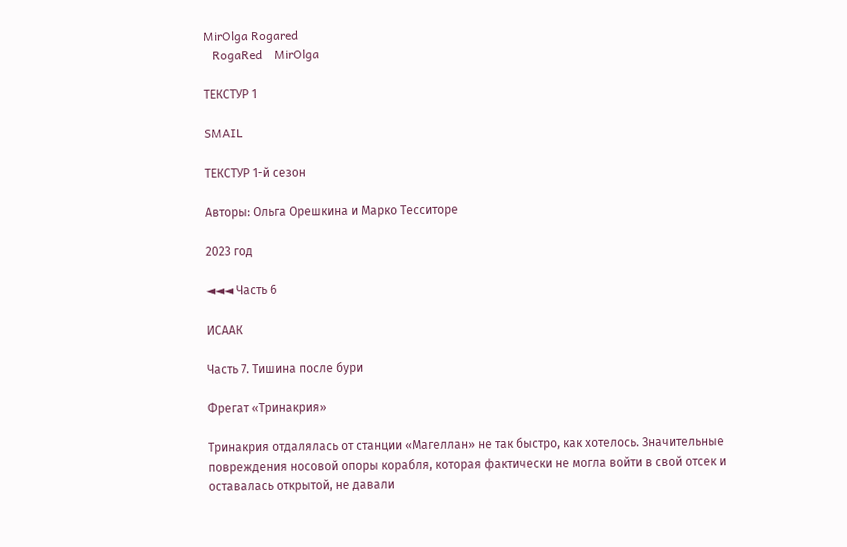MirOlga Rogared
   RogaRed    MirOlga

ТЕКСТУР 1

SMAIL

ТЕКСТУР 1-й сезон

Авторы: Ольга Орешкина и Марко Тесситоре

2023 год

◄◄◄ Часть 6

ИСААК

Часть 7. Тишина после бури

Фрегат «Тринакрия»

Тринакрия отдалялась от станции «Магеллан» не так быстро, как хотелось. Значительные повреждения носовой опоры корабля, которая фактически не могла войти в свой отсек и оставалась открытой, не давали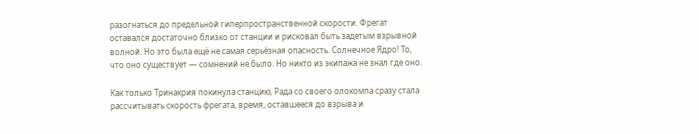разогнаться до предельной гиперпространственной скорости. Фрегат оставался достаточно близко от станции и рисковал быть задетым взрывной волной. Но это была ещё не самая серьёзная опасность. Солнечное Ядро! То, что оно существует — сомнений не было. Но никто из экипажа не знал где оно.

Как только Тринакрия покинула станцию, Рада со своего олокомпа сразу стала рассчитывать скорость фрегата, время, оставшееся до взрыва и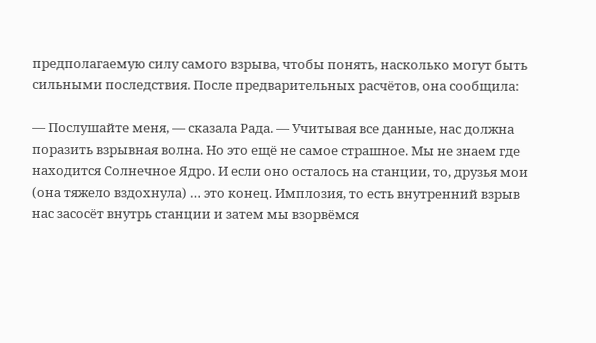предполагаемую силу самого взрыва, чтобы понять, насколько могут быть сильными последствия. После предварительных расчётов, она сообщила:

— Послушайте меня, — сказала Рада. — Учитывая все данные, нас должна поразить взрывная волна. Но это ещё не самое страшное. Мы не знаем где находится Солнечное Ядро. И если оно осталось на станции, то, друзья мои (она тяжело вздохнула) … это конец. Имплозия, то есть внутренний взрыв нас засосёт внутрь станции и затем мы взорвёмся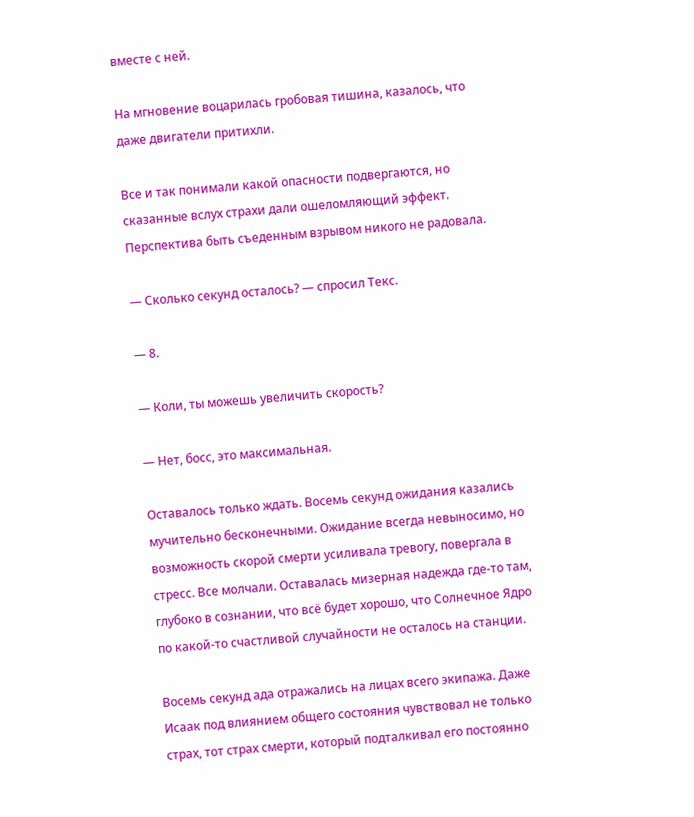вместе с ней.

На мгновение воцарилась гробовая тишина, казалось, что даже двигатели притихли.

Все и так понимали какой опасности подвергаются, но сказанные вслух страхи дали ошеломляющий эффект. Перспектива быть съеденным взрывом никого не радовала.

— Сколько секунд осталось? — спросил Текс.

— 8.

— Коли, ты можешь увеличить скорость?

— Нет, босс, это максимальная.

Оставалось только ждать. Восемь секунд ожидания казались мучительно бесконечными. Ожидание всегда невыносимо, но возможность скорой смерти усиливала тревогу, повергала в стресс. Все молчали. Оставалась мизерная надежда где-то там, глубоко в сознании, что всё будет хорошо, что Солнечное Ядро по какой-то счастливой случайности не осталось на станции.

Восемь секунд ада отражались на лицах всего экипажа. Даже Исаак под влиянием общего состояния чувствовал не только страх, тот страх смерти, который подталкивал его постоянно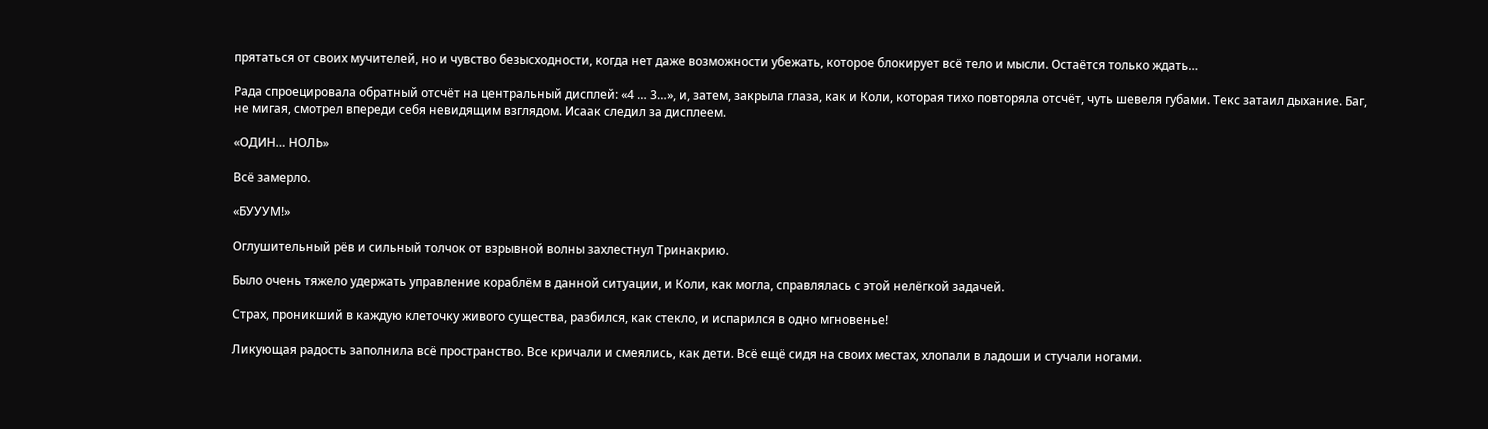прятаться от своих мучителей, но и чувство безысходности, когда нет даже возможности убежать, которое блокирует всё тело и мысли. Остаётся только ждать…

Рада спроецировала обратный отсчёт на центральный дисплей: «4 … 3…», и, затем, закрыла глаза, как и Коли, которая тихо повторяла отсчёт, чуть шевеля губами. Текс затаил дыхание. Баг, не мигая, смотрел впереди себя невидящим взглядом. Исаак следил за дисплеем.

«ОДИН… НОЛЬ»

Всё замерло.

«БУУУМ!»

Оглушительный рёв и сильный толчок от взрывной волны захлестнул Тринакрию.

Было очень тяжело удержать управление кораблём в данной ситуации, и Коли, как могла, справлялась с этой нелёгкой задачей.

Страх, проникший в каждую клеточку живого существа, разбился, как стекло, и испарился в одно мгновенье!

Ликующая радость заполнила всё пространство. Все кричали и смеялись, как дети. Всё ещё сидя на своих местах, хлопали в ладоши и стучали ногами.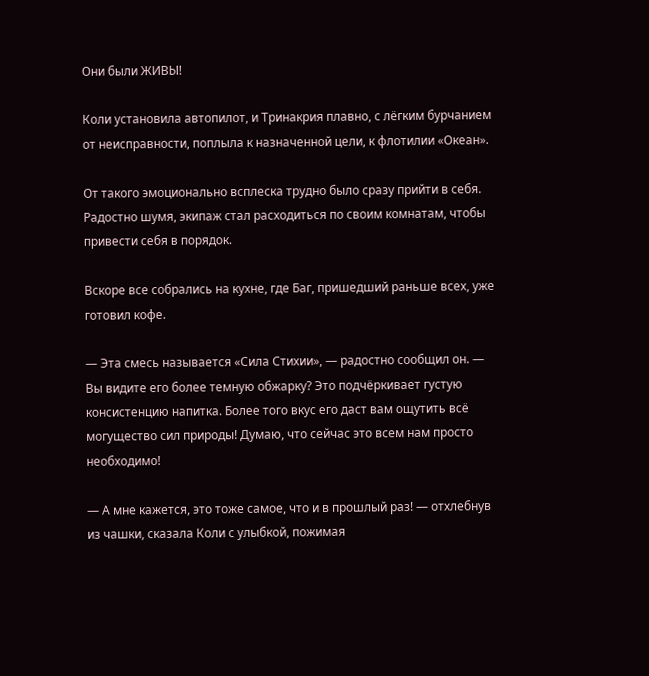Они были ЖИВЫ!

Коли установила автопилот, и Тринакрия плавно, с лёгким бурчанием от неисправности, поплыла к назначенной цели, к флотилии «Океан».

От такого эмоционально всплеска трудно было сразу прийти в себя. Радостно шумя, экипаж стал расходиться по своим комнатам, чтобы привести себя в порядок.

Вскоре все собрались на кухне, где Баг, пришедший раньше всех, уже готовил кофе.

— Эта смесь называется «Сила Стихии», — радостно сообщил он. — Вы видите его более темную обжарку? Это подчёркивает густую консистенцию напитка. Более того вкус его даст вам ощутить всё могущество сил природы! Думаю, что сейчас это всем нам просто необходимо!

— А мне кажется, это тоже самое, что и в прошлый раз! — отхлебнув из чашки, сказала Коли с улыбкой, пожимая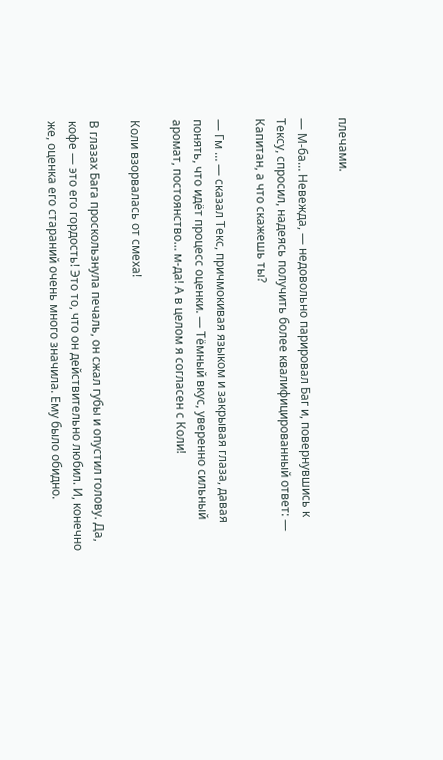плечами.

— М-ба… Невежда, — недовольно парировал Баг и, повернувшись к Тексу, спросил, надеясь получить более квалифицированный ответ: — Капитан, а что скажешь ты?

— Гм … — сказал Текс, причмокивая языком и закрывая глаза, давая понять, что идёт процесс оценки. — Тёмный вкус, уверенно сильный аромат, постоянство… м-да! А в целом я согласен с Коли!

Коли взорвалась от смеха!

В глазах Бага проскользнула печаль, он сжал губы и опустил голову. Да, кофе — это его гордость! Это то, что он действительно любил. И, конечно же, оценка его стараний очень много значила. Ему было обидно.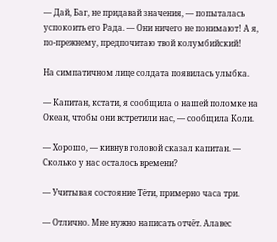— Дай, Баг, не придавай значения, — попыталась успокоить его Рада. — Они ничего не понимают! А я, по-прежнему, предпочитаю твой колумбийский!

На симпатичном лице солдата появилась улыбка.

— Капитан, кстати, я сообщила о нашей поломке на Океан, чтобы они встретили нас, — сообщила Коли.

— Хорошо, — кивнув головой сказал капитан. — Сколько у нас осталось времени?

— Учитывая состояние Тёти, примерно часа три.

— Отлично. Мне нужно написать отчёт. Алавес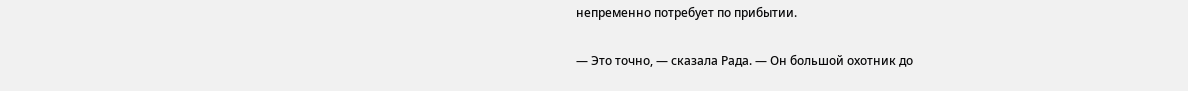непременно потребует по прибытии.

— Это точно, — сказала Рада. — Он большой охотник до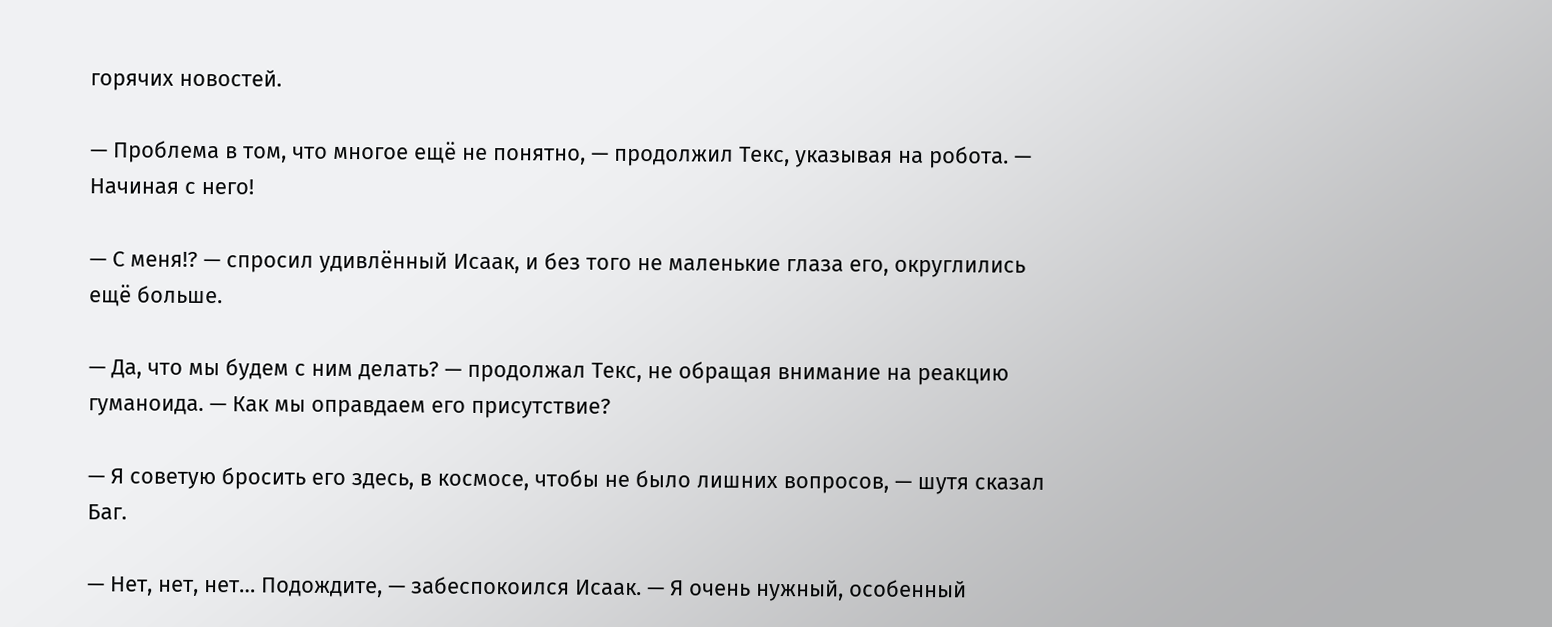горячих новостей.

— Проблема в том, что многое ещё не понятно, — продолжил Текс, указывая на робота. — Начиная с него!

— С меня!? — спросил удивлённый Исаак, и без того не маленькие глаза его, округлились ещё больше.

— Да, что мы будем с ним делать? — продолжал Текс, не обращая внимание на реакцию гуманоида. — Как мы оправдаем его присутствие?

— Я советую бросить его здесь, в космосе, чтобы не было лишних вопросов, — шутя сказал Баг.

— Нет, нет, нет… Подождите, — забеспокоился Исаак. — Я очень нужный, особенный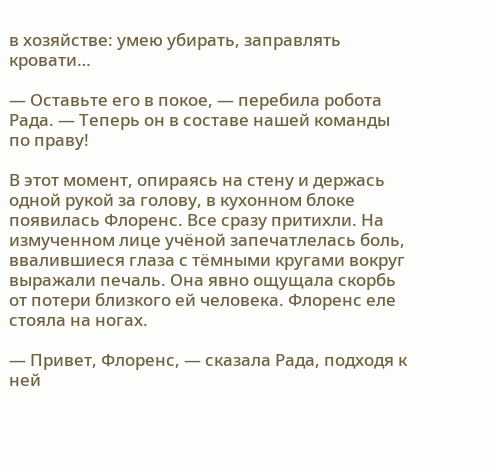в хозяйстве: умею убирать, заправлять кровати…

— Оставьте его в покое, — перебила робота Рада. — Теперь он в составе нашей команды по праву!

В этот момент, опираясь на стену и держась одной рукой за голову, в кухонном блоке появилась Флоренс. Все сразу притихли. На измученном лице учёной запечатлелась боль, ввалившиеся глаза с тёмными кругами вокруг выражали печаль. Она явно ощущала скорбь от потери близкого ей человека. Флоренс еле стояла на ногах.

— Привет, Флоренс, — сказала Рада, подходя к ней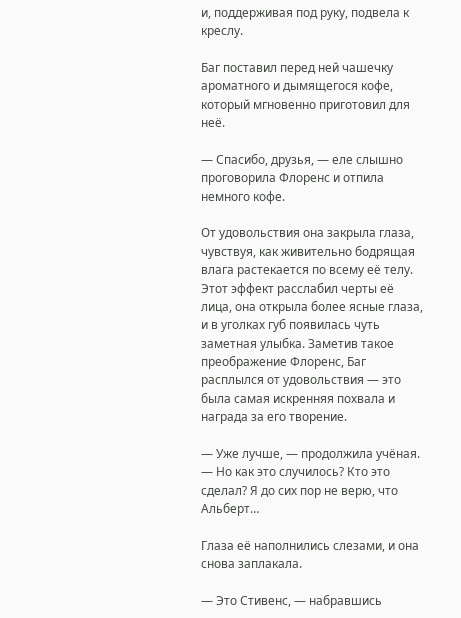и, поддерживая под руку, подвела к креслу.

Баг поставил перед ней чашечку ароматного и дымящегося кофе, который мгновенно приготовил для неё.

— Спасибо, друзья, — еле слышно проговорила Флоренс и отпила немного кофе.

От удовольствия она закрыла глаза, чувствуя, как живительно бодрящая влага растекается по всему её телу. Этот эффект расслабил черты её лица, она открыла более ясные глаза, и в уголках губ появилась чуть заметная улыбка. Заметив такое преображение Флоренс, Баг расплылся от удовольствия — это была самая искренняя похвала и награда за его творение.

— Уже лучше, — продолжила учёная. — Но как это случилось? Кто это сделал? Я до сих пор не верю, что Альберт…

Глаза её наполнились слезами, и она снова заплакала.

— Это Стивенс, — набравшись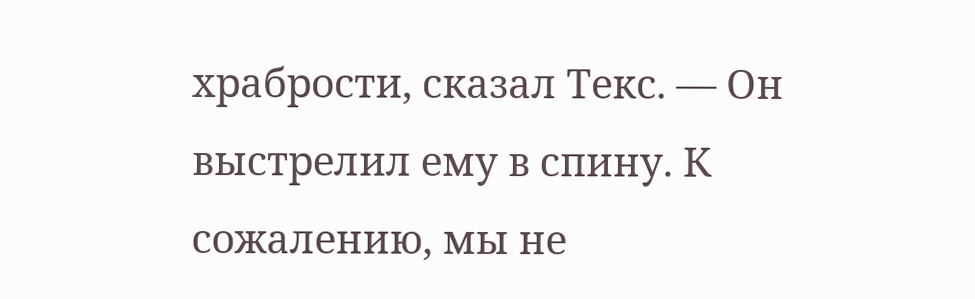храбрости, сказал Текс. — Он выстрелил ему в спину. К сожалению, мы не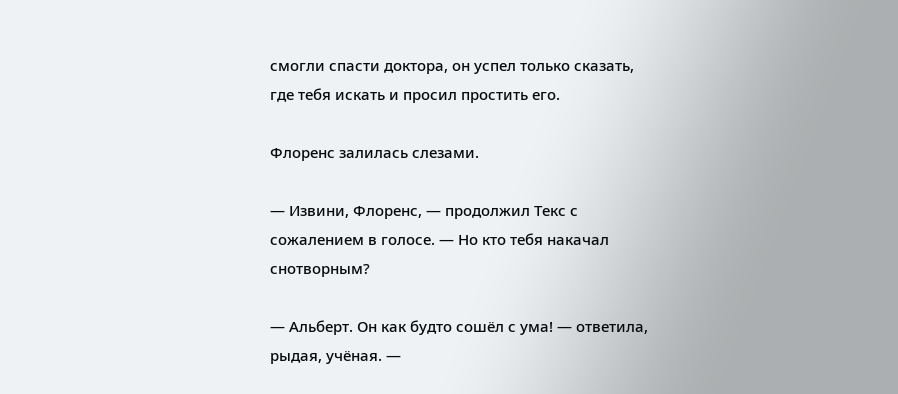смогли спасти доктора, он успел только сказать, где тебя искать и просил простить его.

Флоренс залилась слезами.

— Извини, Флоренс, — продолжил Текс с сожалением в голосе. — Но кто тебя накачал снотворным?

— Альберт. Он как будто сошёл с ума! — ответила, рыдая, учёная. —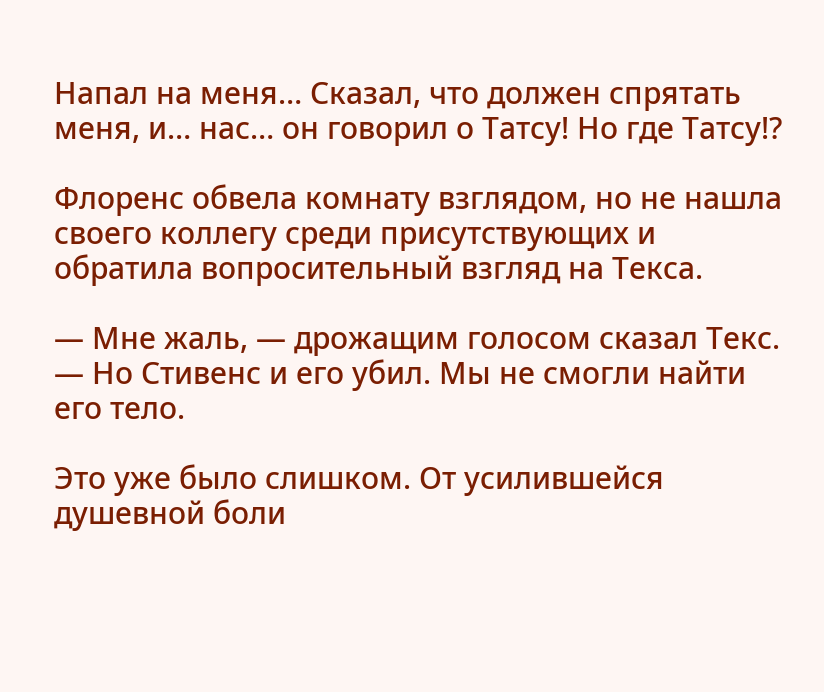Напал на меня… Сказал, что должен спрятать меня, и… нас… он говорил о Татсу! Но где Татсу!?

Флоренс обвела комнату взглядом, но не нашла своего коллегу среди присутствующих и обратила вопросительный взгляд на Текса.

— Мне жаль, — дрожащим голосом сказал Текс. — Но Стивенс и его убил. Мы не смогли найти его тело.

Это уже было слишком. От усилившейся душевной боли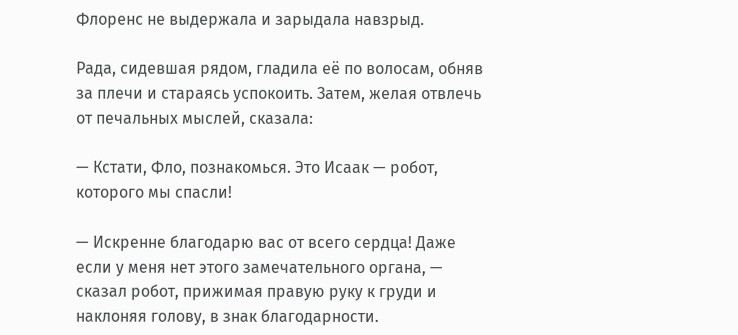Флоренс не выдержала и зарыдала навзрыд.

Рада, сидевшая рядом, гладила её по волосам, обняв за плечи и стараясь успокоить. Затем, желая отвлечь от печальных мыслей, сказала:

— Кстати, Фло, познакомься. Это Исаак — робот, которого мы спасли!

— Искренне благодарю вас от всего сердца! Даже если у меня нет этого замечательного органа, — сказал робот, прижимая правую руку к груди и наклоняя голову, в знак благодарности.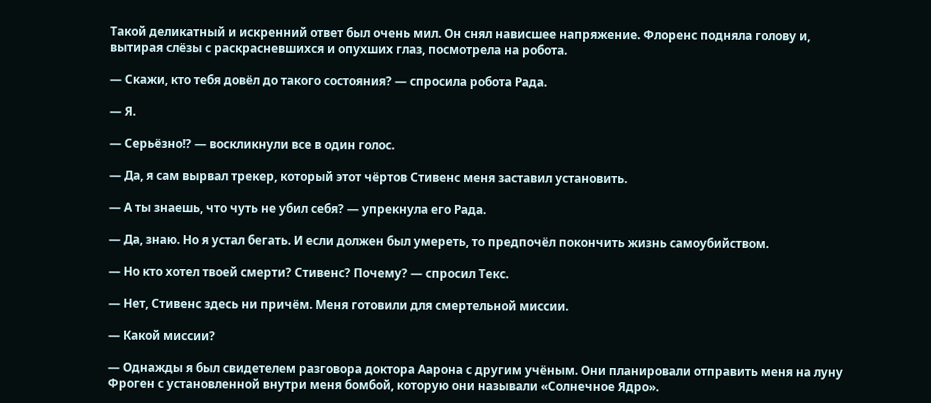Такой деликатный и искренний ответ был очень мил. Он снял нависшее напряжение. Флоренс подняла голову и, вытирая слёзы с раскрасневшихся и опухших глаз, посмотрела на робота.

— Скажи, кто тебя довёл до такого состояния? — спросила робота Рада.

— Я.

— Серьёзно!? — воскликнули все в один голос.

— Да, я сам вырвал трекер, который этот чёртов Стивенс меня заставил установить.

— А ты знаешь, что чуть не убил себя? — упрекнула его Рада.

— Да, знаю. Но я устал бегать. И если должен был умереть, то предпочёл покончить жизнь самоубийством.

— Но кто хотел твоей смерти? Стивенс? Почему? — спросил Текс.

— Нет, Стивенс здесь ни причём. Меня готовили для смертельной миссии.

— Какой миссии?

— Однажды я был свидетелем разговора доктора Аарона с другим учёным. Они планировали отправить меня на луну Фроген с установленной внутри меня бомбой, которую они называли «Солнечное Ядро».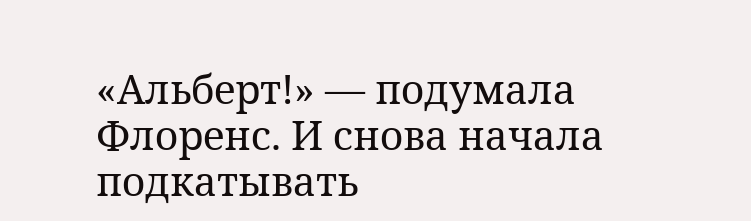«Альберт!» — подумала Флоренс. И снова начала подкатывать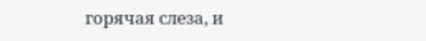горячая слеза, и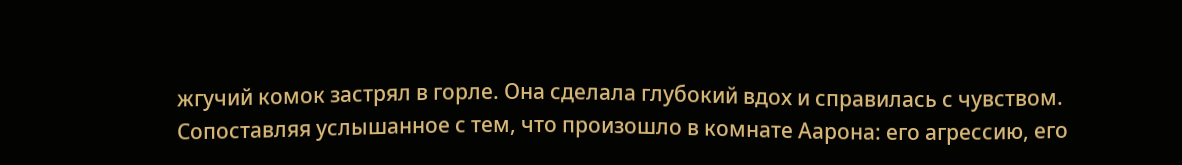жгучий комок застрял в горле. Она сделала глубокий вдох и справилась с чувством. Сопоставляя услышанное с тем, что произошло в комнате Аарона: его агрессию, его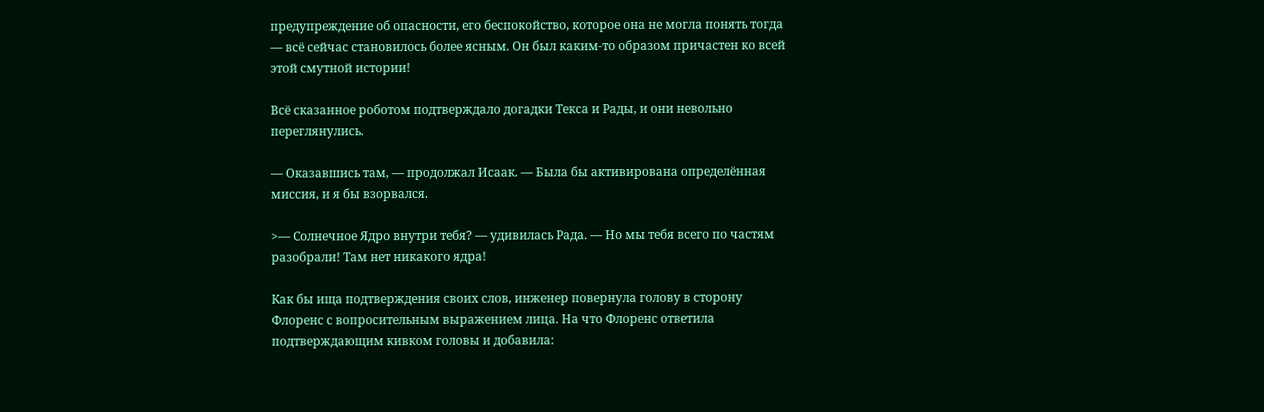предупреждение об опасности, его беспокойство, которое она не могла понять тогда — всё сейчас становилось более ясным. Он был каким-то образом причастен ко всей этой смутной истории!

Всё сказанное роботом подтверждало догадки Текса и Рады, и они невольно переглянулись.

— Оказавшись там, — продолжал Исаак. — Была бы активирована определённая миссия, и я бы взорвался.

>— Солнечное Ядро внутри тебя? — удивилась Рада. — Но мы тебя всего по частям разобрали! Там нет никакого ядра!

Как бы ища подтверждения своих слов, инженер повернула голову в сторону Флоренс с вопросительным выражением лица. На что Флоренс ответила подтверждающим кивком головы и добавила: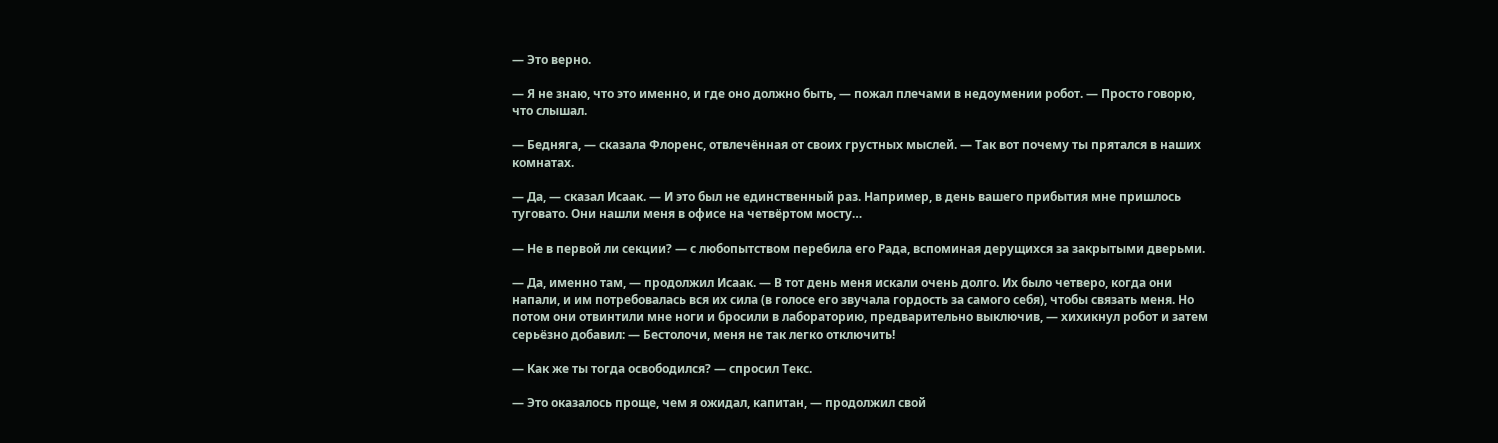— Это верно.

— Я не знаю, что это именно, и где оно должно быть, — пожал плечами в недоумении робот. — Просто говорю, что слышал.

— Бедняга, — сказала Флоренс, отвлечённая от своих грустных мыслей. — Так вот почему ты прятался в наших комнатах.

— Да, — сказал Исаак. — И это был не единственный раз. Например, в день вашего прибытия мне пришлось туговато. Они нашли меня в офисе на четвёртом мосту…

— Не в первой ли секции? — с любопытством перебила его Рада, вспоминая дерущихся за закрытыми дверьми.

— Да, именно там, — продолжил Исаак. — В тот день меня искали очень долго. Их было четверо, когда они напали, и им потребовалась вся их сила (в голосе его звучала гордость за самого себя), чтобы связать меня. Но потом они отвинтили мне ноги и бросили в лабораторию, предварительно выключив, — хихикнул робот и затем серьёзно добавил: — Бестолочи, меня не так легко отключить!

— Как же ты тогда освободился? — спросил Текс.

— Это оказалось проще, чем я ожидал, капитан, — продолжил свой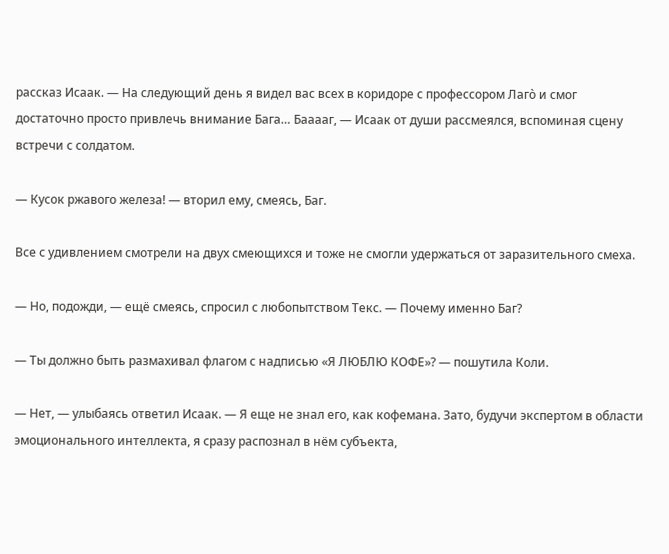рассказ Исаак. — На следующий день я видел вас всех в коридоре с профессором Лагò и смог достаточно просто привлечь внимание Бага… Бааааг, — Исаак от души рассмеялся, вспоминая сцену встречи с солдатом.

— Кусок ржавого железа! — вторил ему, смеясь, Баг.

Все с удивлением смотрели на двух смеющихся и тоже не смогли удержаться от заразительного смеха.

— Но, подожди, — ещё смеясь, спросил с любопытством Текс. — Почему именно Баг?

— Ты должно быть размахивал флагом с надписью «Я ЛЮБЛЮ КОФЕ»? — пошутила Коли.

— Нет, — улыбаясь ответил Исаак. — Я еще не знал его, как кофемана. Зато, будучи экспертом в области эмоционального интеллекта, я сразу распознал в нём субъекта,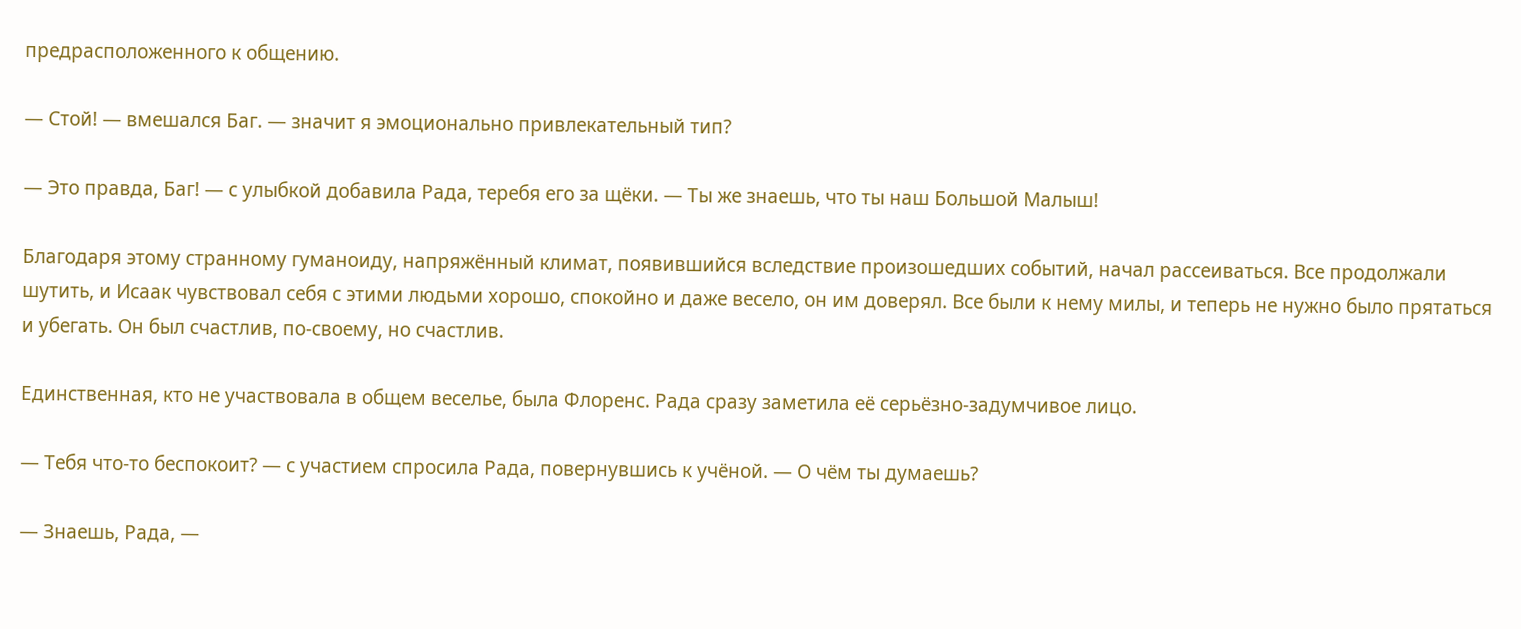предрасположенного к общению.

— Стой! — вмешался Баг. — значит я эмоционально привлекательный тип?

— Это правда, Баг! — с улыбкой добавила Рада, теребя его за щёки. — Ты же знаешь, что ты наш Большой Малыш!

Благодаря этому странному гуманоиду, напряжённый климат, появившийся вследствие произошедших событий, начал рассеиваться. Все продолжали шутить, и Исаак чувствовал себя с этими людьми хорошо, спокойно и даже весело, он им доверял. Все были к нему милы, и теперь не нужно было прятаться и убегать. Он был счастлив, по-своему, но счастлив.

Единственная, кто не участвовала в общем веселье, была Флоренс. Рада сразу заметила её серьёзно-задумчивое лицо.

— Тебя что-то беспокоит? — с участием спросила Рада, повернувшись к учёной. — О чём ты думаешь?

— Знаешь, Рада, —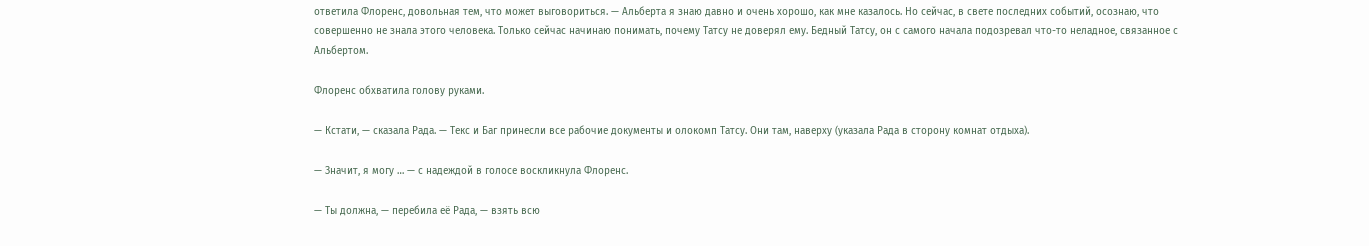ответила Флоренс, довольная тем, что может выговориться. — Альберта я знаю давно и очень хорошо, как мне казалось. Но сейчас, в свете последних событий, осознаю, что совершенно не знала этого человека. Только сейчас начинаю понимать, почему Татсу не доверял ему. Бедный Татсу, он с самого начала подозревал что-то неладное, связанное с Альбертом.

Флоренс обхватила голову руками.

— Кстати, — сказала Рада. — Текс и Баг принесли все рабочие документы и олокомп Татсу. Они там, наверху (указала Рада в сторону комнат отдыха).

— Значит, я могу … — с надеждой в голосе воскликнула Флоренс.

— Ты должна, — перебила её Рада, — взять всю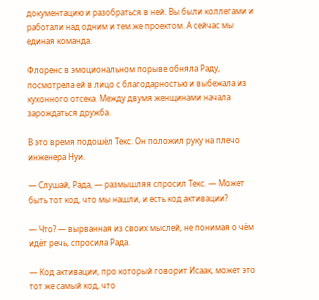документацию и разобраться в ней. Вы были коллегами и работали над одним и тем же проектом. А сейчас мы единая команда.

Флоренс в эмоциональном порыве обняла Раду, посмотрела ей в лицо с благодарностью и выбежала из кухонного отсека. Между двумя женщинами начала зарождаться дружба.

В это время подошёл Текс. Он положил руку на плечо инженера Нуи.

— Слушай, Рада, — размышляя спросил Текс. — Может быть тот код, что мы нашли, и есть код активации?

— Что? — вырванная из своих мыслей, не понимая о чём идёт речь, спросила Рада.

— Код активации, про который говорит Исаак, может это тот же самый код, что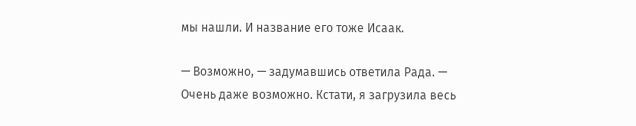мы нашли. И название его тоже Исаак.

— Возможно, — задумавшись ответила Рада. — Очень даже возможно. Кстати, я загрузила весь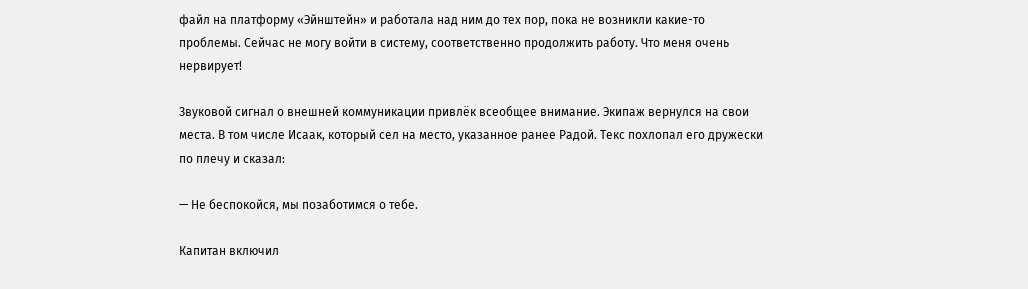файл на платформу «Эйнштейн» и работала над ним до тех пор, пока не возникли какие-то проблемы. Сейчас не могу войти в систему, соответственно продолжить работу. Что меня очень нервирует!

Звуковой сигнал о внешней коммуникации привлёк всеобщее внимание. Экипаж вернулся на свои места. В том числе Исаак, который сел на место, указанное ранее Радой. Текс похлопал его дружески по плечу и сказал:

— Не беспокойся, мы позаботимся о тебе.

Капитан включил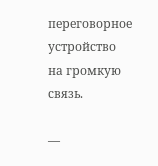переговорное устройство на громкую связь.

—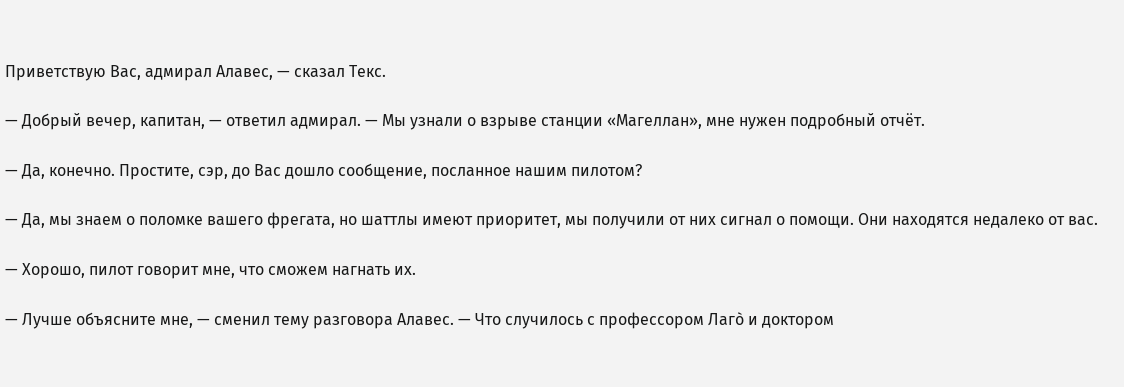Приветствую Вас, адмирал Алавес, — сказал Текс.

— Добрый вечер, капитан, — ответил адмирал. — Мы узнали о взрыве станции «Магеллан», мне нужен подробный отчёт.

— Да, конечно. Простите, сэр, до Вас дошло сообщение, посланное нашим пилотом?

— Да, мы знаем о поломке вашего фрегата, но шаттлы имеют приоритет, мы получили от них сигнал о помощи. Они находятся недалеко от вас.

— Хорошо, пилот говорит мне, что сможем нагнать их.

— Лучше объясните мне, — сменил тему разговора Алавес. — Что случилось с профессором Лагò и доктором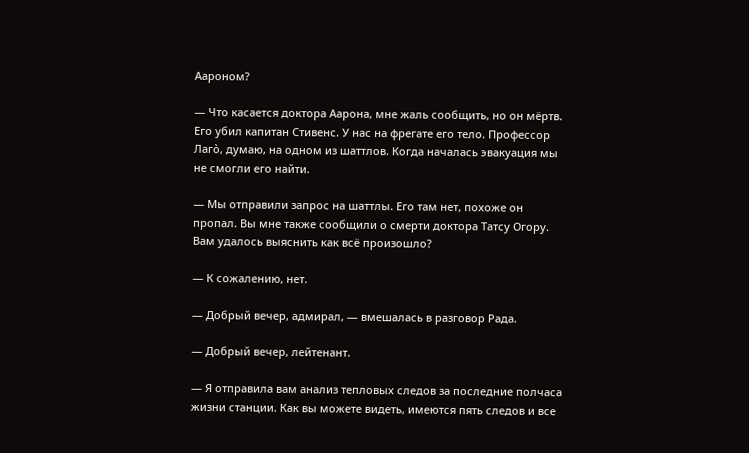Аароном?

— Что касается доктора Аарона, мне жаль сообщить, но он мёртв. Его убил капитан Стивенс. У нас на фрегате его тело. Профессор Лагò, думаю, на одном из шаттлов. Когда началась эвакуация мы не смогли его найти.

— Мы отправили запрос на шаттлы. Его там нет, похоже он пропал. Вы мне также сообщили о смерти доктора Татсу Огору. Вам удалось выяснить как всё произошло?

— К сожалению, нет.

— Добрый вечер, адмирал, — вмешалась в разговор Рада.

— Добрый вечер, лейтенант.

— Я отправила вам анализ тепловых следов за последние полчаса жизни станции. Как вы можете видеть, имеются пять следов и все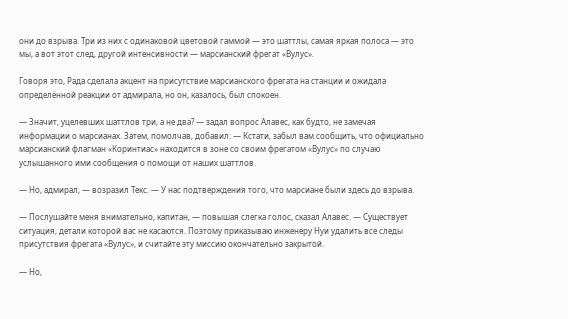они до взрыва. Три из них с одинаковой цветовой гаммой — это шаттлы, самая яркая полоса — это мы, а вот этот след, другой интенсивности — марсианский фрегат «Вулус».

Говоря это, Рада сделала акцент на присутствие марсианского фрегата на станции и ожидала определённой реакции от адмирала, но он, казалось, был спокоен.

— Значит, уцелевших шаттлов три, а не два? — задал вопрос Алавес, как будто, не замечая информации о марсианах. Затем, помолчав, добавил: — Кстати, забыл вам сообщить, что официально марсианский флагман «Коринтиас» находится в зоне со своим фрегатом «Вулус» по случаю услышанного ими сообщения о помощи от наших шаттлов.

— Но, адмирал, — возразил Текс. — У нас подтверждения того, что марсиане были здесь до взрыва.

— Послушайте меня внимательно, капитан, — повышая слегка голос, сказал Алавес. — Существует ситуация, детали которой вас не касаются. Поэтому приказываю инженеру Нуи удалить все следы присутствия фрегата «Вулус», и считайте эту миссию окончательно закрытой.

— Но,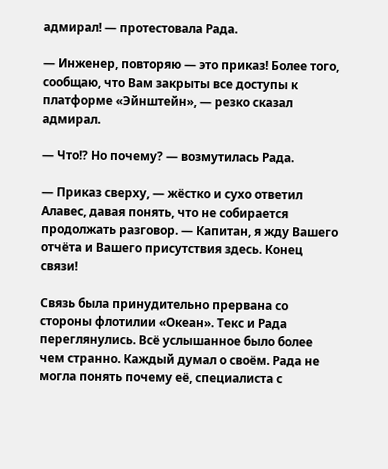адмирал! — протестовала Рада.

— Инженер, повторяю — это приказ! Более того, сообщаю, что Вам закрыты все доступы к платформе «Эйнштейн», — резко сказал адмирал.

— Что!? Но почему? — возмутилась Рада.

— Приказ сверху, — жёстко и сухо ответил Алавес, давая понять, что не собирается продолжать разговор. — Капитан, я жду Вашего отчёта и Вашего присутствия здесь. Конец связи!

Связь была принудительно прервана со стороны флотилии «Океан». Текс и Рада переглянулись. Всё услышанное было более чем странно. Каждый думал о своём. Рада не могла понять почему её, специалиста с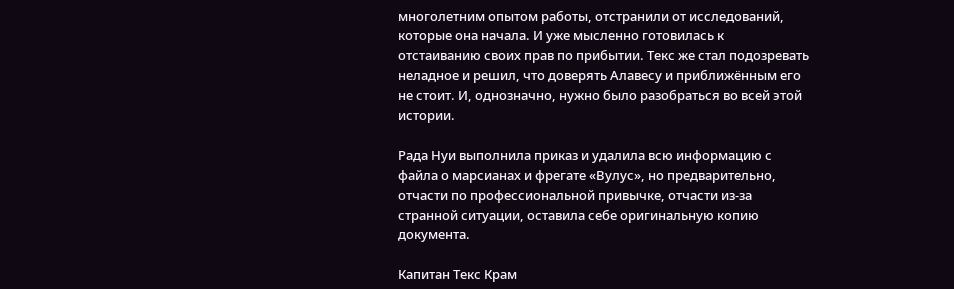многолетним опытом работы, отстранили от исследований, которые она начала. И уже мысленно готовилась к отстаиванию своих прав по прибытии. Текс же стал подозревать неладное и решил, что доверять Алавесу и приближённым его не стоит. И, однозначно, нужно было разобраться во всей этой истории.

Рада Нуи выполнила приказ и удалила всю информацию с файла о марсианах и фрегате «Вулус», но предварительно, отчасти по профессиональной привычке, отчасти из-за странной ситуации, оставила себе оригинальную копию документа.

Капитан Текс Крам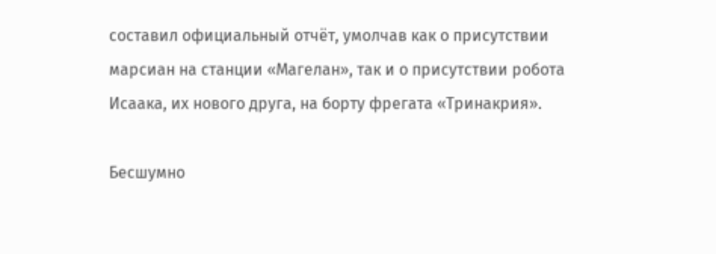составил официальный отчёт, умолчав как о присутствии марсиан на станции «Магелан», так и о присутствии робота Исаака, их нового друга, на борту фрегата «Тринакрия».

Бесшумно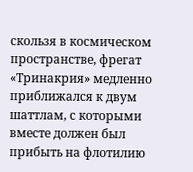скользя в космическом пространстве, фрегат «Тринакрия» медленно приближался к двум шаттлам, с которыми вместе должен был прибыть на флотилию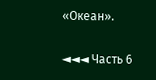«Океан».

◄◄◄ Часть 6